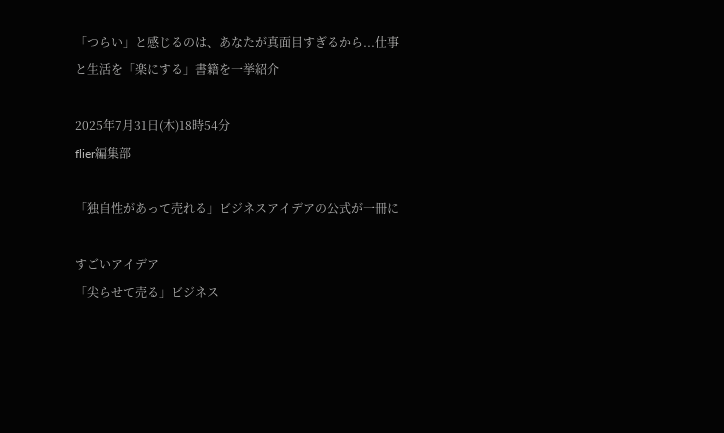「つらい」と感じるのは、あなたが真面目すぎるから...仕事と生活を「楽にする」書籍を一挙紹介

2025年7月31日(木)18時54分
flier編集部

「独自性があって売れる」ビジネスアイデアの公式が一冊に

すごいアイデア
「尖らせて売る」ビジネス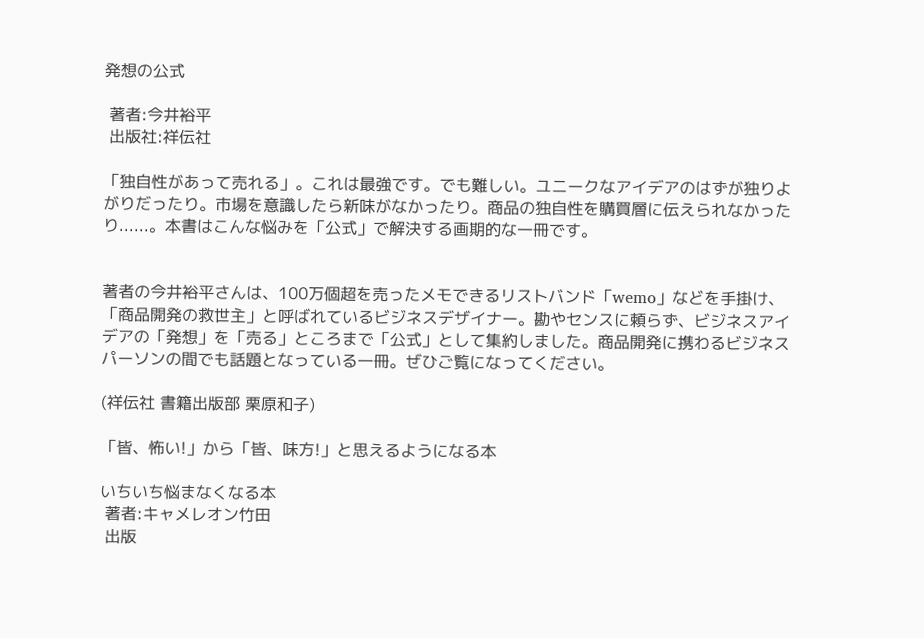発想の公式

 著者:今井裕平
 出版社:祥伝社

「独自性があって売れる」。これは最強です。でも難しい。ユニークなアイデアのはずが独りよがりだったり。市場を意識したら新味がなかったり。商品の独自性を購買層に伝えられなかったり......。本書はこんな悩みを「公式」で解決する画期的な一冊です。


著者の今井裕平さんは、100万個超を売ったメモできるリストバンド「wemo」などを手掛け、「商品開発の救世主」と呼ばれているビジネスデザイナー。勘やセンスに頼らず、ビジネスアイデアの「発想」を「売る」ところまで「公式」として集約しました。商品開発に携わるビジネスパーソンの間でも話題となっている一冊。ぜひご覧になってください。

(祥伝社 書籍出版部 栗原和子)

「皆、怖い!」から「皆、味方!」と思えるようになる本

いちいち悩まなくなる本
 著者:キャメレオン竹田
 出版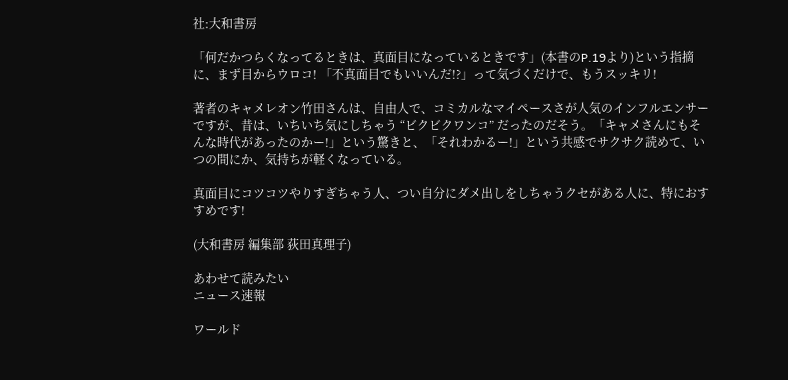社:大和書房

「何だかつらくなってるときは、真面目になっているときです」(本書のP.19より)という指摘に、まず目からウロコ! 「不真面目でもいいんだ!?」って気づくだけで、もうスッキリ!

著者のキャメレオン竹田さんは、自由人で、コミカルなマイペースさが人気のインフルエンサーですが、昔は、いちいち気にしちゃう “ビクビクワンコ” だったのだそう。「キャメさんにもそんな時代があったのかー!」という驚きと、「それわかるー!」という共感でサクサク読めて、いつの間にか、気持ちが軽くなっている。

真面目にコツコツやりすぎちゃう人、つい自分にダメ出しをしちゃうクセがある人に、特におすすめです!

(大和書房 編集部 荻田真理子)

あわせて読みたい
ニュース速報

ワールド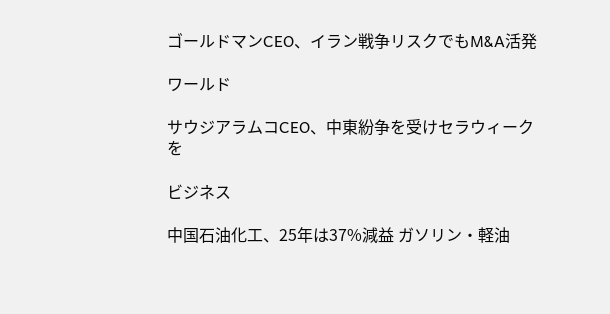ゴールドマンCEO、イラン戦争リスクでもM&A活発

ワールド

サウジアラムコCEO、中東紛争を受けセラウィークを

ビジネス

中国石油化工、25年は37%減益 ガソリン・軽油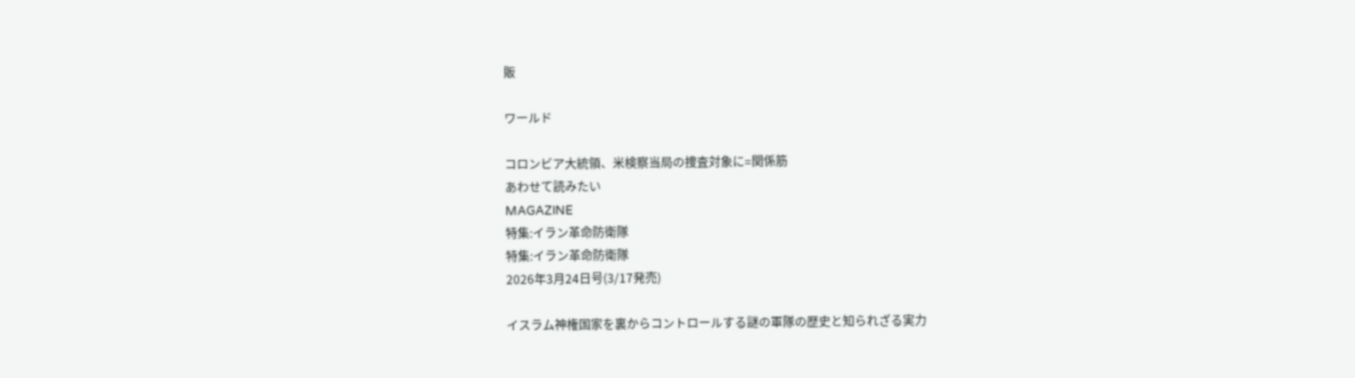販

ワールド

コロンビア大統領、米検察当局の捜査対象に=関係筋
あわせて読みたい
MAGAZINE
特集:イラン革命防衛隊
特集:イラン革命防衛隊
2026年3月24日号(3/17発売)

イスラム神権国家を裏からコントロールする謎の軍隊の歴史と知られざる実力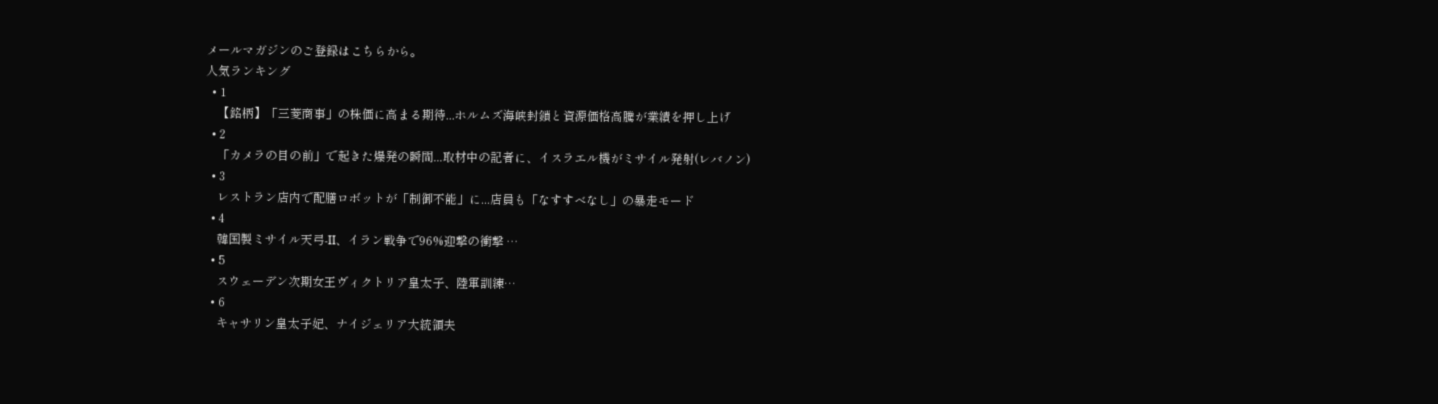メールマガジンのご登録はこちらから。
人気ランキング
  • 1
    【銘柄】「三菱商事」の株価に高まる期待...ホルムズ海峡封鎖と資源価格高騰が業績を押し上げ
  • 2
    「カメラの目の前」で起きた爆発の瞬間...取材中の記者に、イスラエル機がミサイル発射(レバノン)
  • 3
    レストラン店内で配膳ロボットが「制御不能」に...店員も「なすすべなし」の暴走モード
  • 4
    韓国製ミサイル天弓-II、イラン戦争で96%迎撃の衝撃 …
  • 5
    スウェーデン次期女王ヴィクトリア皇太子、陸軍訓練…
  • 6
    キャサリン皇太子妃、ナイジェリア大統領夫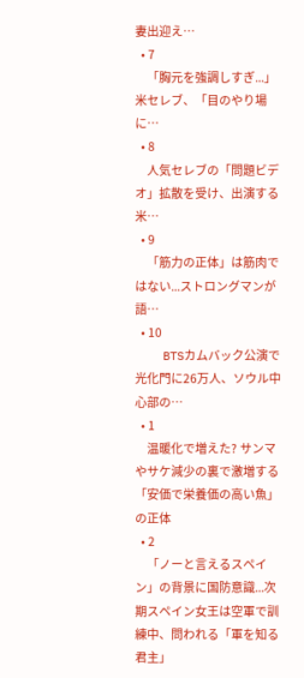妻出迎え…
  • 7
    「胸元を強調しすぎ...」 米セレブ、「目のやり場に…
  • 8
    人気セレブの「問題ビデオ」拡散を受け、出演する米…
  • 9
    「筋力の正体」は筋肉ではない...ストロングマンが語…
  • 10
    BTSカムバック公演で光化門に26万人、ソウル中心部の…
  • 1
    温暖化で増えた? サンマやサケ減少の裏で激増する「安価で栄養価の高い魚」の正体
  • 2
    「ノーと言えるスペイン」の背景に国防意識...次期スペイン女王は空軍で訓練中、問われる「軍を知る君主」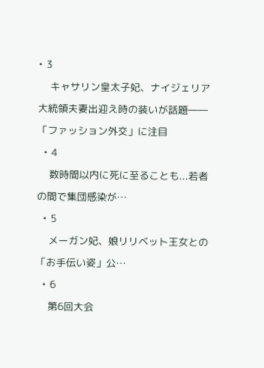• 3
    キャサリン皇太子妃、ナイジェリア大統領夫妻出迎え時の装いが話題――「ファッション外交」に注目
  • 4
    数時間以内に死に至ることも...若者の間で集団感染が…
  • 5
    メーガン妃、娘リリベット王女との「お手伝い姿」公…
  • 6
    第6回大会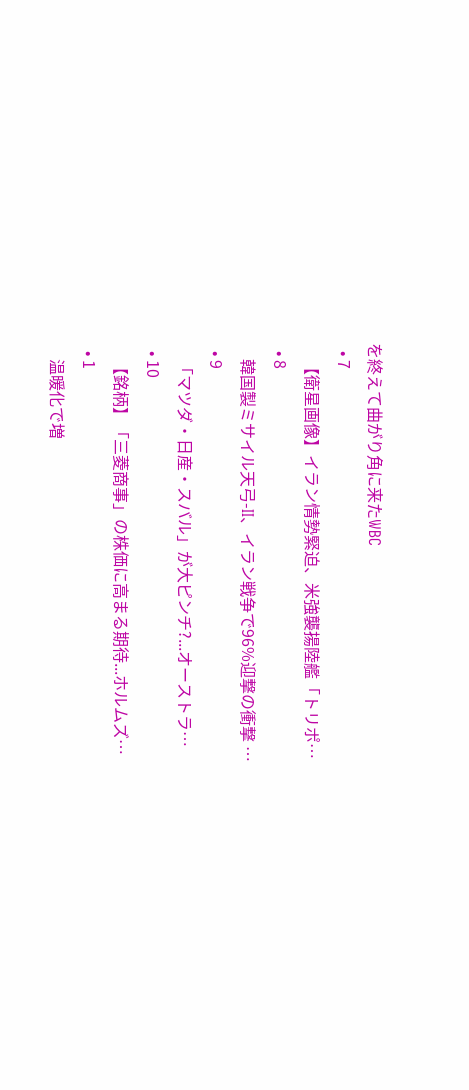を終えて曲がり角に来たWBC
  • 7
    【衛星画像】イラン情勢緊迫、米強襲揚陸艦「トリポ…
  • 8
    韓国製ミサイル天弓-II、イラン戦争で96%迎撃の衝撃 …
  • 9
    「マツダ・日産・スバル」が大ピンチ?...オーストラ…
  • 10
    【銘柄】「三菱商事」の株価に高まる期待...ホルムズ…
  • 1
    温暖化で増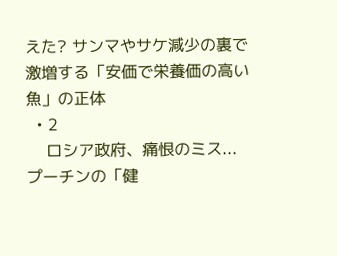えた? サンマやサケ減少の裏で激増する「安価で栄養価の高い魚」の正体
  • 2
    ロシア政府、痛恨のミス...プーチンの「健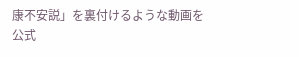康不安説」を裏付けるような動画を公式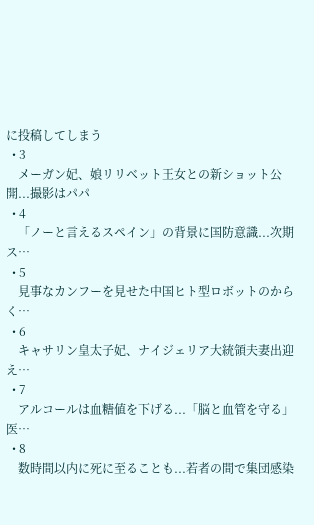に投稿してしまう
  • 3
    メーガン妃、娘リリベット王女との新ショット公開...撮影はパパ
  • 4
    「ノーと言えるスペイン」の背景に国防意識...次期ス…
  • 5
    見事なカンフーを見せた中国ヒト型ロボットのからく…
  • 6
    キャサリン皇太子妃、ナイジェリア大統領夫妻出迎え…
  • 7
    アルコールは血糖値を下げる...「脳と血管を守る」医…
  • 8
    数時間以内に死に至ることも...若者の間で集団感染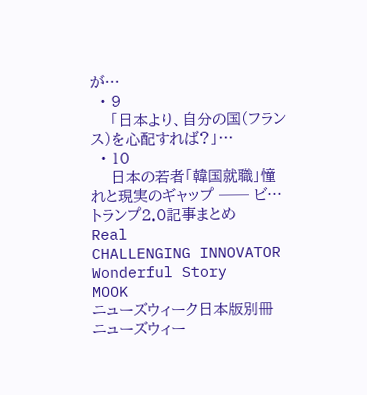が…
  • 9
    「日本より、自分の国(フランス)を心配すれば?」…
  • 10
    日本の若者「韓国就職」憧れと現実のギャップ ── ビ…
トランプ2.0記事まとめ
Real
CHALLENGING INNOVATOR
Wonderful Story
MOOK
ニューズウィーク日本版別冊
ニューズウィー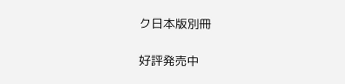ク日本版別冊

好評発売中